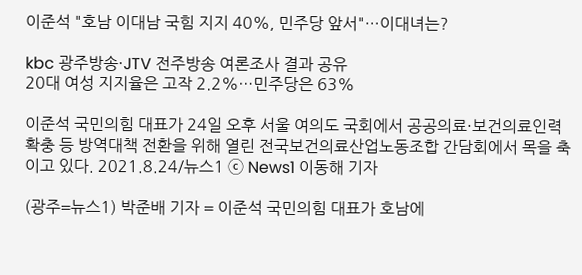이준석 "호남 이대남 국힘 지지 40%, 민주당 앞서"…이대녀는?

kbc 광주방송·JTV 전주방송 여론조사 결과 공유
20대 여성 지지율은 고작 2.2%…민주당은 63%

이준석 국민의힘 대표가 24일 오후 서울 여의도 국회에서 공공의료·보건의료인력 확충 등 방역대책 전환을 위해 열린 전국보건의료산업노동조합 간담회에서 목을 축이고 있다. 2021.8.24/뉴스1 ⓒ News1 이동해 기자

(광주=뉴스1) 박준배 기자 = 이준석 국민의힘 대표가 호남에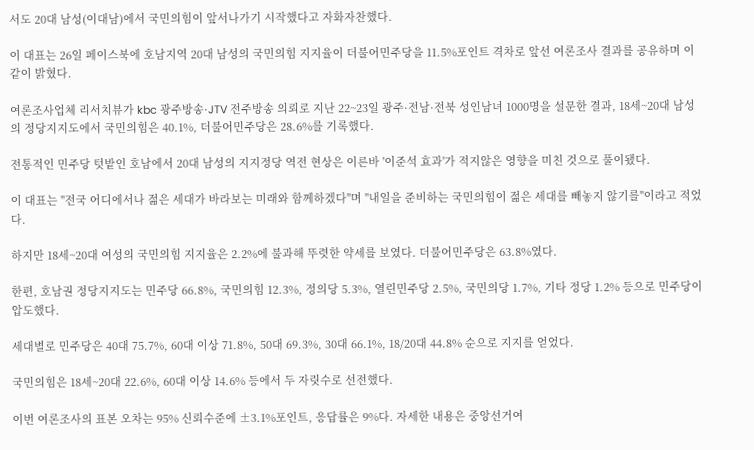서도 20대 남성(이대남)에서 국민의힘이 앞서나가기 시작했다고 자화자찬했다.

이 대표는 26일 페이스북에 호남지역 20대 남성의 국민의힘 지지율이 더불어민주당을 11.5%포인트 격차로 앞선 여론조사 결과를 공유하며 이같이 밝혔다.

여론조사업체 리서치뷰가 kbc 광주방송·JTV 전주방송 의뢰로 지난 22~23일 광주·전남·전북 성인남녀 1000명을 설문한 결과, 18세~20대 남성의 정당지지도에서 국민의힘은 40.1%, 더불어민주당은 28.6%를 기록했다.

전통적인 민주당 텃밭인 호남에서 20대 남성의 지지정당 역전 현상은 이른바 '이준석 효과'가 적지않은 영향을 미친 것으로 풀이됐다.

이 대표는 "전국 어디에서나 젊은 세대가 바라보는 미래와 함께하겠다"며 "내일을 준비하는 국민의힘이 젊은 세대를 빼놓지 않기를"이라고 적었다.

하지만 18세~20대 여성의 국민의힘 지지율은 2.2%에 불과해 뚜렷한 약세를 보였다. 더불어민주당은 63.8%였다.

한편, 호남권 정당지지도는 민주당 66.8%, 국민의힘 12.3%, 정의당 5.3%, 열린민주당 2.5%, 국민의당 1.7%, 기타 정당 1.2% 등으로 민주당이 압도했다.

세대별로 민주당은 40대 75.7%, 60대 이상 71.8%, 50대 69.3%, 30대 66.1%, 18/20대 44.8% 순으로 지지를 얻었다.

국민의힘은 18세~20대 22.6%, 60대 이상 14.6% 등에서 두 자릿수로 선전했다.

이번 여론조사의 표본 오차는 95% 신뢰수준에 ±3.1%포인트, 응답률은 9%다. 자세한 내용은 중앙선거여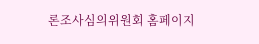론조사심의위원회 홈페이지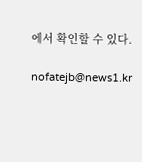에서 확인할 수 있다.

nofatejb@news1.kr